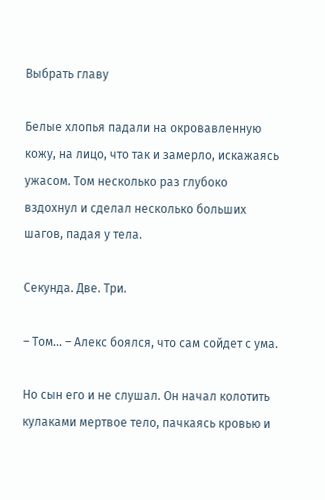Выбрать главу

Белые хлопья падали на окровавленную кожу, на лицо, что так и замерло, искажаясь ужасом. Том несколько раз глубоко вздохнул и сделал несколько больших шагов, падая у тела.

Секунда. Две. Три.

– Том... – Алекс боялся, что сам сойдет с ума.

Но сын его и не слушал. Он начал колотить кулаками мертвое тело, пачкаясь кровью и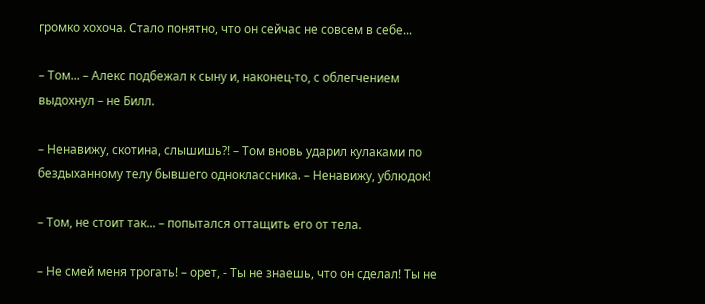громко хохоча. Стало понятно, что он сейчас не совсем в себе...

– Том... – Алекс подбежал к сыну и, наконец-то, с облегчением выдохнул – не Билл.

– Ненавижу, скотина, слышишь?! – Том вновь ударил кулаками по бездыханному телу бывшего одноклассника. – Ненавижу, ублюдок!

– Том, не стоит так... – попытался оттащить его от тела.

– Не смей меня трогать! – орет, - Ты не знаешь, что он сделал! Ты не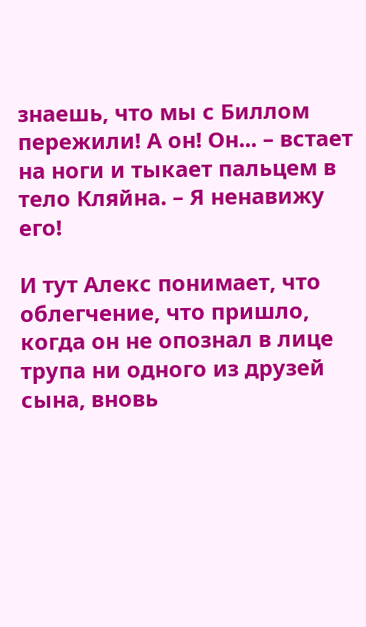знаешь, что мы с Биллом пережили! А он! Он... – встает на ноги и тыкает пальцем в тело Кляйна. – Я ненавижу его!

И тут Алекс понимает, что облегчение, что пришло, когда он не опознал в лице трупа ни одного из друзей сына, вновь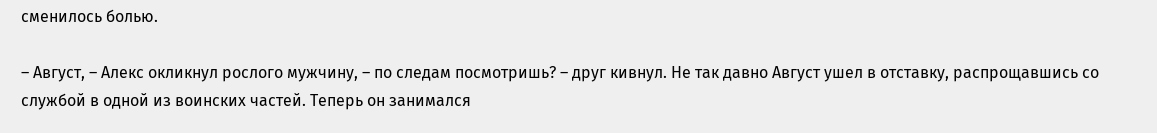сменилось болью.

– Август, – Алекс окликнул рослого мужчину, – по следам посмотришь? – друг кивнул. Не так давно Август ушел в отставку, распрощавшись со службой в одной из воинских частей. Теперь он занимался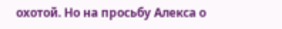охотой. Но на просьбу Алекса о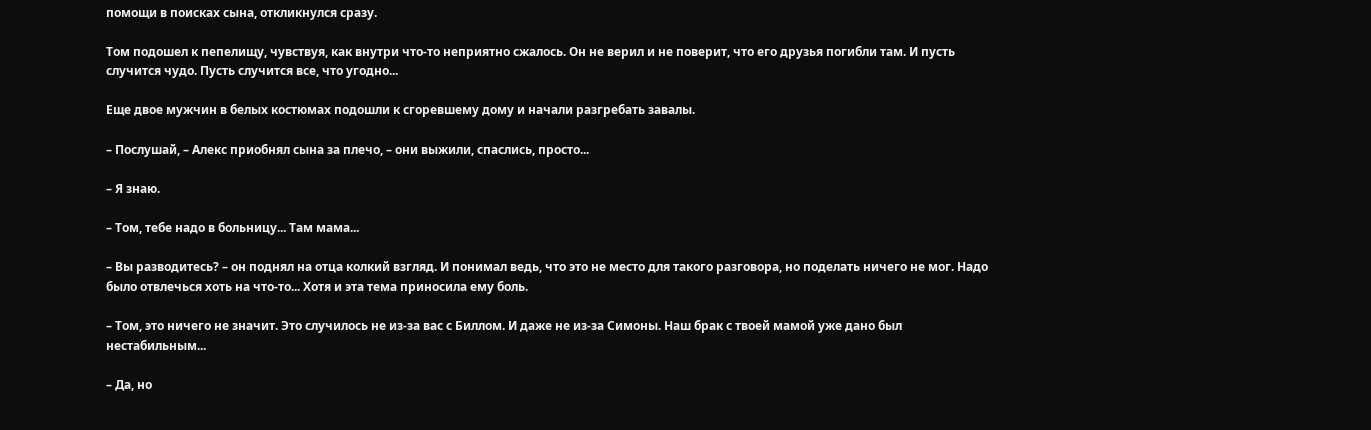помощи в поисках сына, откликнулся сразу.

Том подошел к пепелищу, чувствуя, как внутри что-то неприятно сжалось. Он не верил и не поверит, что его друзья погибли там. И пусть случится чудо. Пусть случится все, что угодно...

Еще двое мужчин в белых костюмах подошли к сгоревшему дому и начали разгребать завалы.

– Послушай, – Алекс приобнял сына за плечо, – они выжили, спаслись, просто...

– Я знаю.

– Том, тебе надо в больницу... Там мама...

– Вы разводитесь? – он поднял на отца колкий взгляд. И понимал ведь, что это не место для такого разговора, но поделать ничего не мог. Надо было отвлечься хоть на что-то... Хотя и эта тема приносила ему боль.

– Том, это ничего не значит. Это случилось не из-за вас с Биллом. И даже не из-за Симоны. Наш брак с твоей мамой уже дано был нестабильным...

– Да, но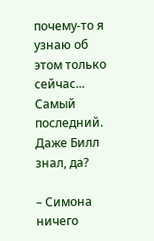почему-то я узнаю об этом только сейчас... Самый последний. Даже Билл знал, да?

– Симона ничего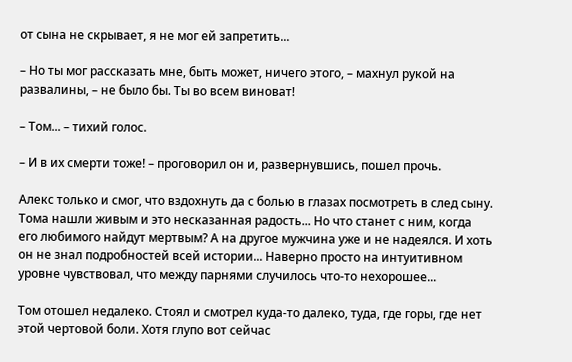от сына не скрывает, я не мог ей запретить...

– Но ты мог рассказать мне, быть может, ничего этого, – махнул рукой на развалины, – не было бы. Ты во всем виноват!

– Том... – тихий голос.

– И в их смерти тоже! – проговорил он и, развернувшись, пошел прочь.

Алекс только и смог, что вздохнуть да с болью в глазах посмотреть в след сыну. Тома нашли живым и это несказанная радость... Но что станет с ним, когда его любимого найдут мертвым? А на другое мужчина уже и не надеялся. И хоть он не знал подробностей всей истории... Наверно просто на интуитивном уровне чувствовал, что между парнями случилось что-то нехорошее...

Том отошел недалеко. Стоял и смотрел куда-то далеко, туда, где горы, где нет этой чертовой боли. Хотя глупо вот сейчас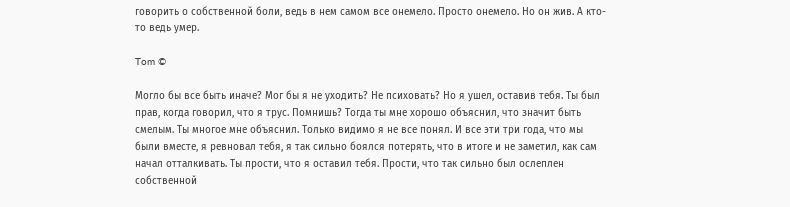говорить о собственной боли, ведь в нем самом все онемело. Просто онемело. Но он жив. А кто-то ведь умер.

Tom ©

Могло бы все быть иначе? Мог бы я не уходить? Не психовать? Но я ушел, оставив тебя. Ты был прав, когда говорил, что я трус. Помнишь? Тогда ты мне хорошо объяснил, что значит быть смелым. Ты многое мне объяснил. Только видимо я не все понял. И все эти три года, что мы были вместе, я ревновал тебя, я так сильно боялся потерять, что в итоге и не заметил, как сам начал отталкивать. Ты прости, что я оставил тебя. Прости, что так сильно был ослеплен собственной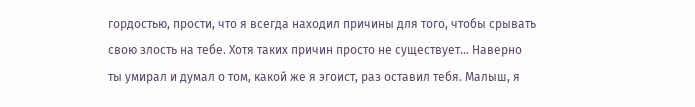гордостью, прости, что я всегда находил причины для того, чтобы срывать свою злость на тебе. Хотя таких причин просто не существует... Наверно ты умирал и думал о том, какой же я эгоист, раз оставил тебя. Малыш, я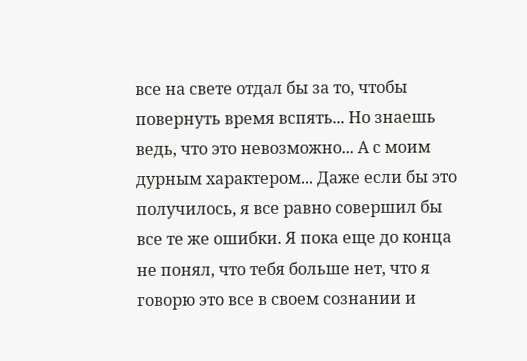все на свете отдал бы за то, чтобы повернуть время вспять... Но знаешь ведь, что это невозможно... А с моим дурным характером... Даже если бы это получилось, я все равно совершил бы все те же ошибки. Я пока еще до конца не понял, что тебя больше нет, что я говорю это все в своем сознании и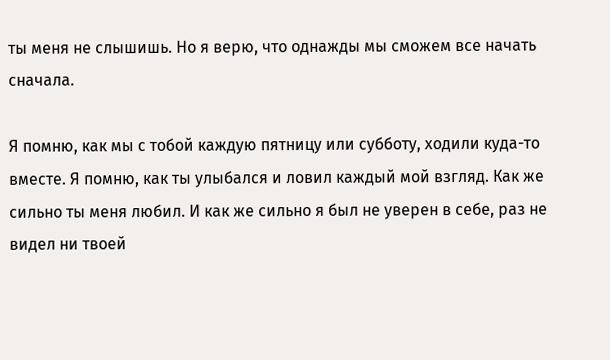ты меня не слышишь. Но я верю, что однажды мы сможем все начать сначала.

Я помню, как мы с тобой каждую пятницу или субботу, ходили куда-то вместе. Я помню, как ты улыбался и ловил каждый мой взгляд. Как же сильно ты меня любил. И как же сильно я был не уверен в себе, раз не видел ни твоей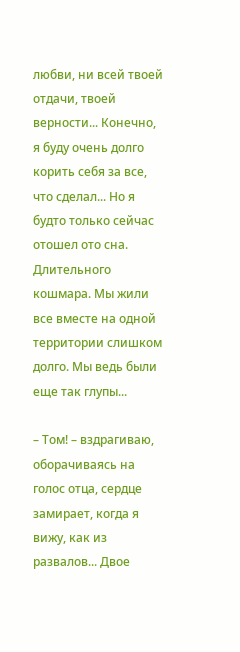любви, ни всей твоей отдачи, твоей верности... Конечно, я буду очень долго корить себя за все, что сделал... Но я будто только сейчас отошел ото сна. Длительного кошмара. Мы жили все вместе на одной территории слишком долго. Мы ведь были еще так глупы...

– Том! – вздрагиваю, оборачиваясь на голос отца, сердце замирает, когда я вижу, как из развалов... Двое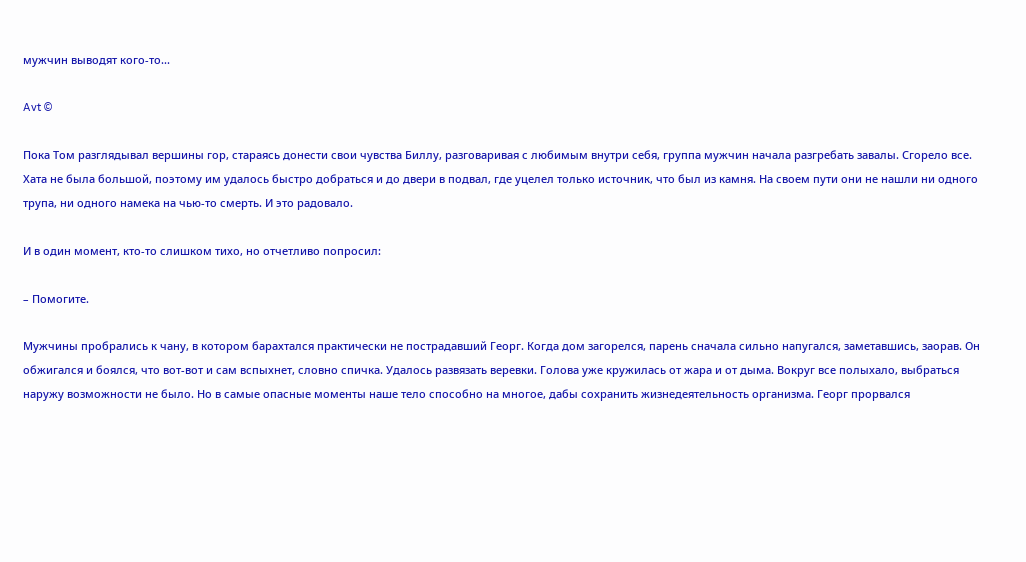мужчин выводят кого-то...

Avt ©

Пока Том разглядывал вершины гор, стараясь донести свои чувства Биллу, разговаривая с любимым внутри себя, группа мужчин начала разгребать завалы. Сгорело все. Хата не была большой, поэтому им удалось быстро добраться и до двери в подвал, где уцелел только источник, что был из камня. На своем пути они не нашли ни одного трупа, ни одного намека на чью-то смерть. И это радовало.

И в один момент, кто-то слишком тихо, но отчетливо попросил:

– Помогите.

Мужчины пробрались к чану, в котором барахтался практически не пострадавший Георг. Когда дом загорелся, парень сначала сильно напугался, заметавшись, заорав. Он обжигался и боялся, что вот-вот и сам вспыхнет, словно спичка. Удалось развязать веревки. Голова уже кружилась от жара и от дыма. Вокруг все полыхало, выбраться наружу возможности не было. Но в самые опасные моменты наше тело способно на многое, дабы сохранить жизнедеятельность организма. Георг прорвался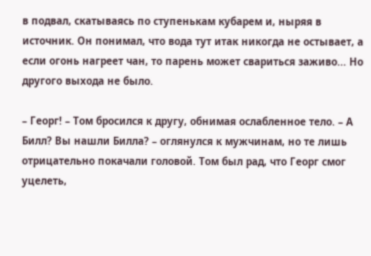в подвал, скатываясь по ступенькам кубарем и, ныряя в источник. Он понимал, что вода тут итак никогда не остывает, а если огонь нагреет чан, то парень может свариться заживо... Но другого выхода не было.

– Георг! – Том бросился к другу, обнимая ослабленное тело. – А Билл? Вы нашли Билла? – оглянулся к мужчинам, но те лишь отрицательно покачали головой. Том был рад, что Георг смог уцелеть,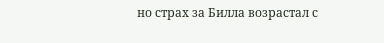но страх за Билла возрастал с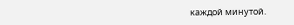каждой минутой.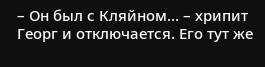– Он был с Кляйном... – хрипит Георг и отключается. Его тут же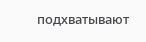подхватывают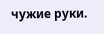чужие руки.